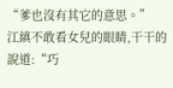“爹也沒有其它的意思。”
江縝不敢看女兒的眼睛,干干的說道:“巧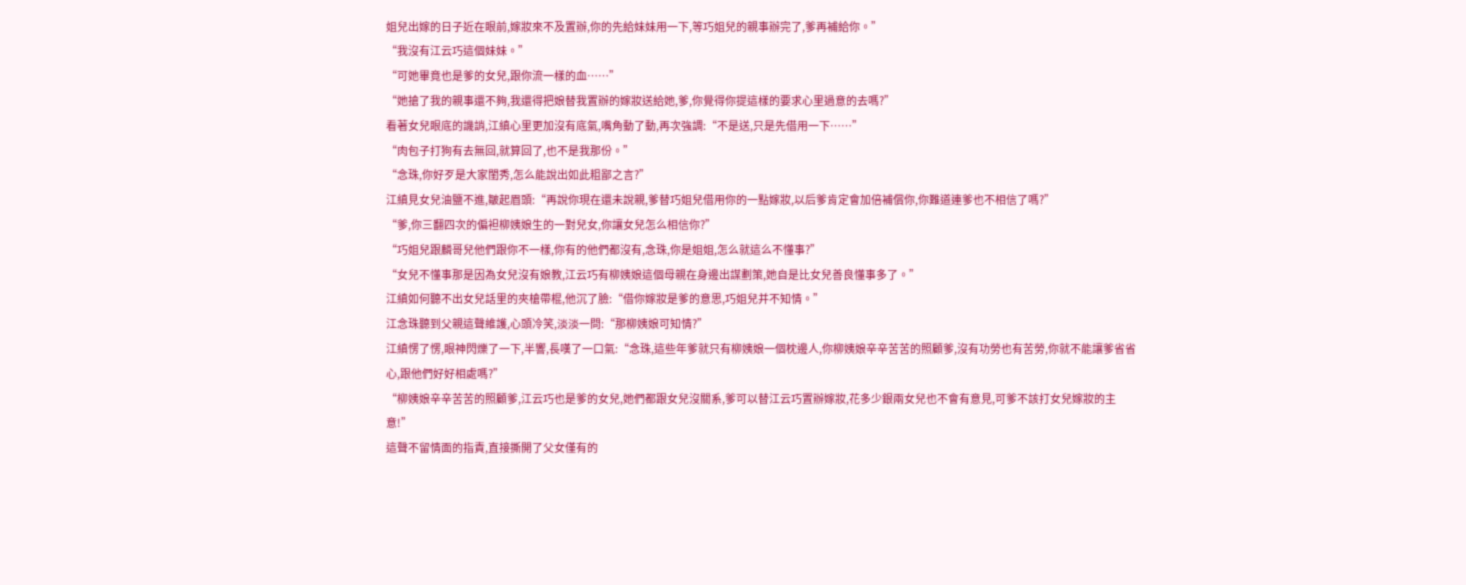姐兒出嫁的日子近在眼前,嫁妝來不及置辦,你的先給妹妹用一下,等巧姐兒的親事辦完了,爹再補給你。”
“我沒有江云巧這個妹妹。”
“可她畢竟也是爹的女兒,跟你流一樣的血……”
“她搶了我的親事還不夠,我還得把娘替我置辦的嫁妝送給她,爹,你覺得你提這樣的要求心里過意的去嗎?”
看著女兒眼底的譏誚,江縝心里更加沒有底氣,嘴角動了動,再次強調:“不是送,只是先借用一下……”
“肉包子打狗有去無回,就算回了,也不是我那份。”
“念珠,你好歹是大家閨秀,怎么能說出如此粗鄙之言?”
江縝見女兒油鹽不進,皺起眉頭:“再說你現在還未說親,爹替巧姐兒借用你的一點嫁妝,以后爹肯定會加倍補償你,你難道連爹也不相信了嗎?”
“爹,你三翻四次的偏袒柳姨娘生的一對兒女,你讓女兒怎么相信你?”
“巧姐兒跟麟哥兒他們跟你不一樣,你有的他們都沒有,念珠,你是姐姐,怎么就這么不懂事?”
“女兒不懂事那是因為女兒沒有娘教,江云巧有柳姨娘這個母親在身邊出謀劃策,她自是比女兒善良懂事多了。”
江縝如何聽不出女兒話里的夾槍帶棍,他沉了臉:“借你嫁妝是爹的意思,巧姐兒并不知情。”
江念珠聽到父親這聲維護,心頭冷笑,淡淡一問:“那柳姨娘可知情?”
江縝愣了愣,眼神閃爍了一下,半響,長嘆了一口氣:“念珠,這些年爹就只有柳姨娘一個枕邊人,你柳姨娘辛辛苦苦的照顧爹,沒有功勞也有苦勞,你就不能讓爹省省心,跟他們好好相處嗎?”
“柳姨娘辛辛苦苦的照顧爹,江云巧也是爹的女兒,她們都跟女兒沒關系,爹可以替江云巧置辦嫁妝,花多少銀兩女兒也不會有意見,可爹不該打女兒嫁妝的主意!”
這聲不留情面的指責,直接撕開了父女僅有的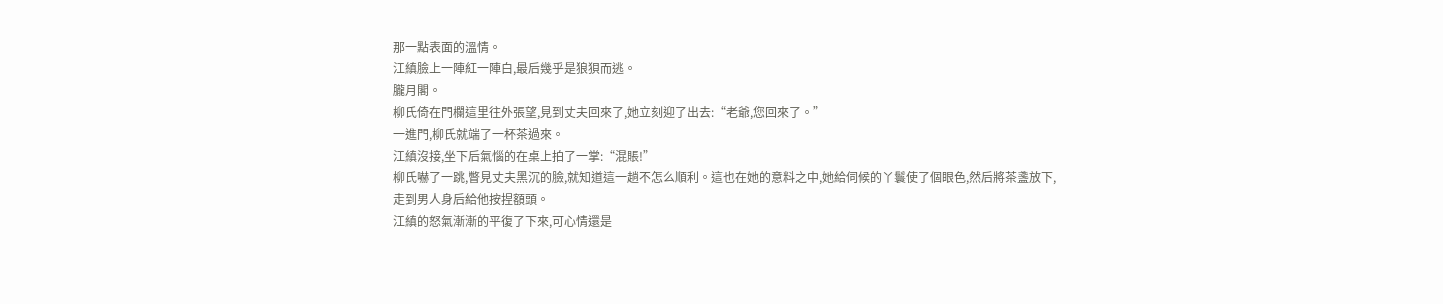那一點表面的溫情。
江縝臉上一陣紅一陣白,最后幾乎是狼狽而逃。
朧月閣。
柳氏倚在門欄這里往外張望,見到丈夫回來了,她立刻迎了出去:“老爺,您回來了。”
一進門,柳氏就端了一杯茶過來。
江縝沒接,坐下后氣惱的在桌上拍了一掌:“混賬!”
柳氏嚇了一跳,瞥見丈夫黑沉的臉,就知道這一趟不怎么順利。這也在她的意料之中,她給伺候的丫鬟使了個眼色,然后將茶盞放下,走到男人身后給他按捏額頭。
江縝的怒氣漸漸的平復了下來,可心情還是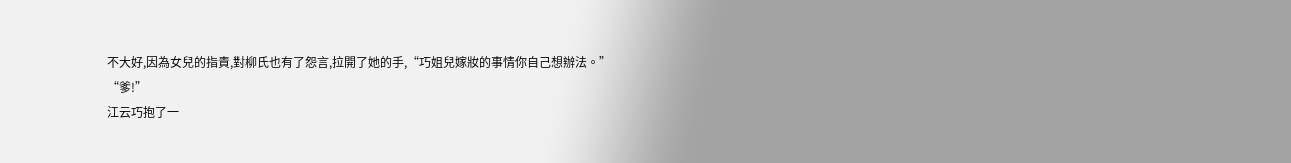不大好,因為女兒的指責,對柳氏也有了怨言,拉開了她的手,“巧姐兒嫁妝的事情你自己想辦法。”
“爹!”
江云巧抱了一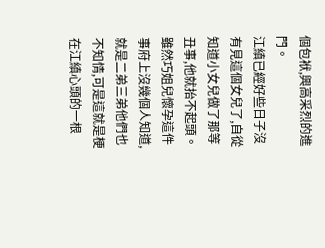個包袱,興高采烈的進門。
江縝已經好些日子沒有見這個女兒了,自從知道小女兒做了那等丑事,他就抬不起頭。
雖然巧姐兒懷孕這件事府上沒幾個人知道,就是二弟三弟他們也不知情,可是這就是梗在江縝心頭的一根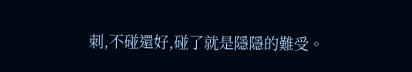刺,不碰還好,碰了就是隱隱的難受。